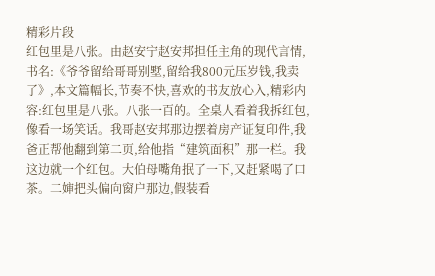精彩片段
红包里是八张。由赵安宁赵安邦担任主角的现代言情,书名:《爷爷留给哥哥别墅,留给我800元压岁钱,我卖了》,本文篇幅长,节奏不快,喜欢的书友放心入,精彩内容:红包里是八张。八张一百的。全桌人看着我拆红包,像看一场笑话。我哥赵安邦那边摆着房产证复印件,我爸正帮他翻到第二页,给他指“建筑面积”那一栏。我这边就一个红包。大伯母嘴角抿了一下,又赶紧喝了口茶。二婶把头偏向窗户那边,假装看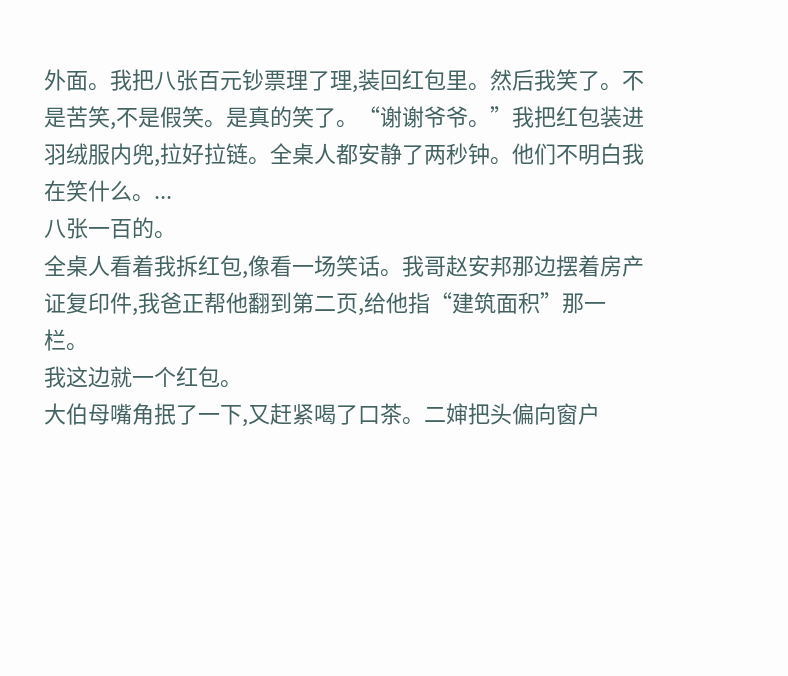外面。我把八张百元钞票理了理,装回红包里。然后我笑了。不是苦笑,不是假笑。是真的笑了。“谢谢爷爷。”我把红包装进羽绒服内兜,拉好拉链。全桌人都安静了两秒钟。他们不明白我在笑什么。...
八张一百的。
全桌人看着我拆红包,像看一场笑话。我哥赵安邦那边摆着房产证复印件,我爸正帮他翻到第二页,给他指“建筑面积”那一栏。
我这边就一个红包。
大伯母嘴角抿了一下,又赶紧喝了口茶。二婶把头偏向窗户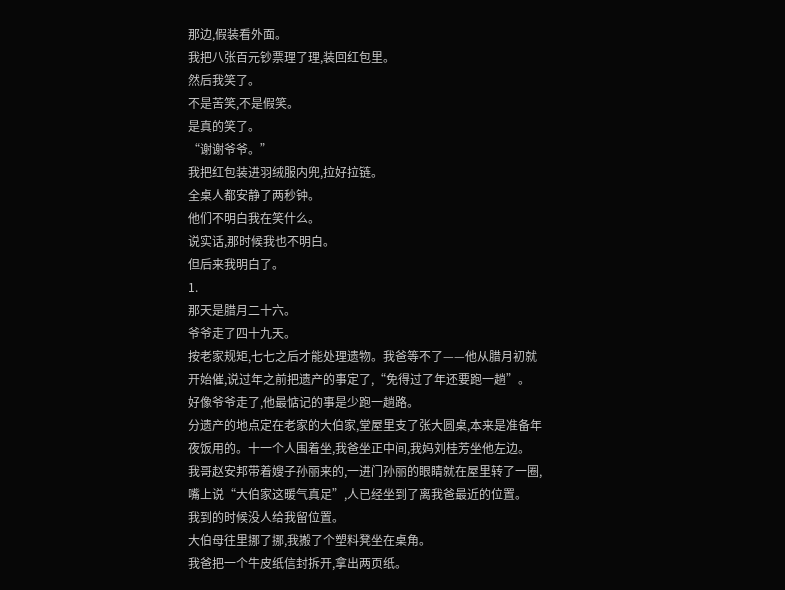那边,假装看外面。
我把八张百元钞票理了理,装回红包里。
然后我笑了。
不是苦笑,不是假笑。
是真的笑了。
“谢谢爷爷。”
我把红包装进羽绒服内兜,拉好拉链。
全桌人都安静了两秒钟。
他们不明白我在笑什么。
说实话,那时候我也不明白。
但后来我明白了。
1.
那天是腊月二十六。
爷爷走了四十九天。
按老家规矩,七七之后才能处理遗物。我爸等不了——他从腊月初就开始催,说过年之前把遗产的事定了,“免得过了年还要跑一趟”。
好像爷爷走了,他最惦记的事是少跑一趟路。
分遗产的地点定在老家的大伯家,堂屋里支了张大圆桌,本来是准备年夜饭用的。十一个人围着坐,我爸坐正中间,我妈刘桂芳坐他左边。
我哥赵安邦带着嫂子孙丽来的,一进门孙丽的眼睛就在屋里转了一圈,嘴上说“大伯家这暖气真足”,人已经坐到了离我爸最近的位置。
我到的时候没人给我留位置。
大伯母往里挪了挪,我搬了个塑料凳坐在桌角。
我爸把一个牛皮纸信封拆开,拿出两页纸。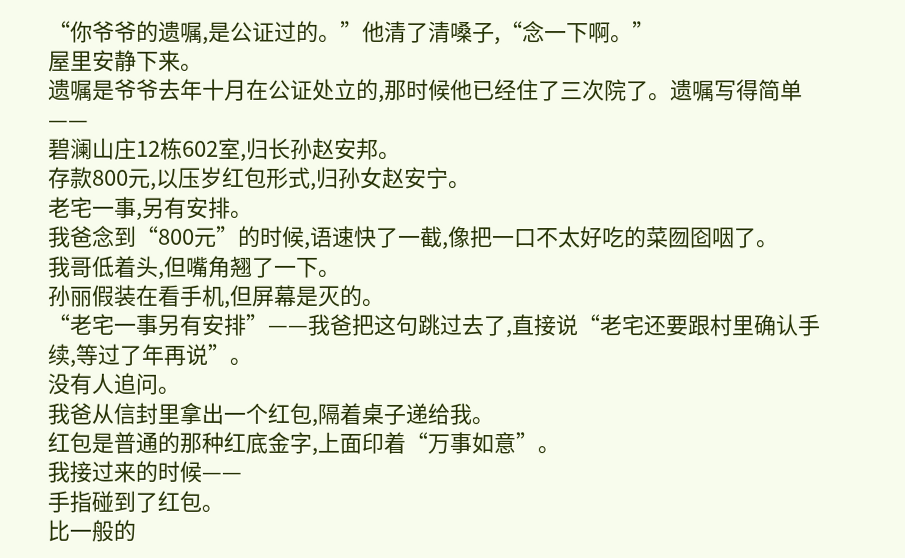“你爷爷的遗嘱,是公证过的。”他清了清嗓子,“念一下啊。”
屋里安静下来。
遗嘱是爷爷去年十月在公证处立的,那时候他已经住了三次院了。遗嘱写得简单——
碧澜山庄12栋602室,归长孙赵安邦。
存款800元,以压岁红包形式,归孙女赵安宁。
老宅一事,另有安排。
我爸念到“800元”的时候,语速快了一截,像把一口不太好吃的菜囫囵咽了。
我哥低着头,但嘴角翘了一下。
孙丽假装在看手机,但屏幕是灭的。
“老宅一事另有安排”——我爸把这句跳过去了,直接说“老宅还要跟村里确认手续,等过了年再说”。
没有人追问。
我爸从信封里拿出一个红包,隔着桌子递给我。
红包是普通的那种红底金字,上面印着“万事如意”。
我接过来的时候——
手指碰到了红包。
比一般的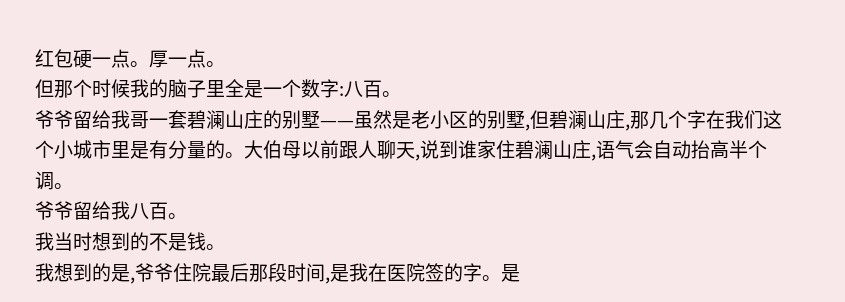红包硬一点。厚一点。
但那个时候我的脑子里全是一个数字:八百。
爷爷留给我哥一套碧澜山庄的别墅——虽然是老小区的别墅,但碧澜山庄,那几个字在我们这个小城市里是有分量的。大伯母以前跟人聊天,说到谁家住碧澜山庄,语气会自动抬高半个调。
爷爷留给我八百。
我当时想到的不是钱。
我想到的是,爷爷住院最后那段时间,是我在医院签的字。是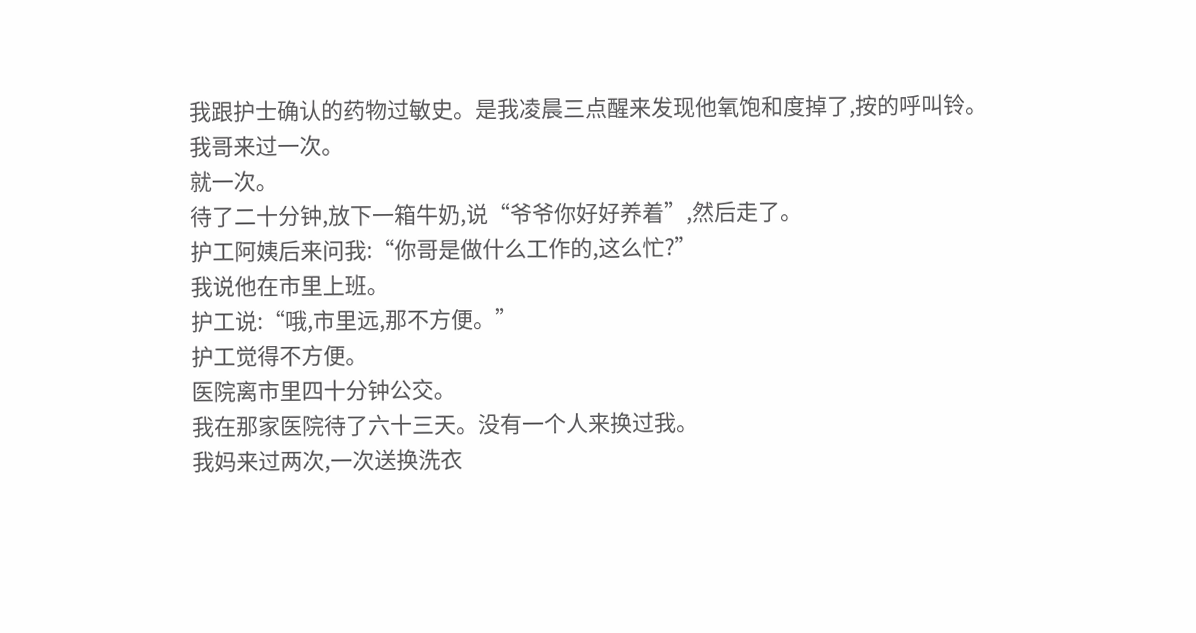我跟护士确认的药物过敏史。是我凌晨三点醒来发现他氧饱和度掉了,按的呼叫铃。
我哥来过一次。
就一次。
待了二十分钟,放下一箱牛奶,说“爷爷你好好养着”,然后走了。
护工阿姨后来问我:“你哥是做什么工作的,这么忙?”
我说他在市里上班。
护工说:“哦,市里远,那不方便。”
护工觉得不方便。
医院离市里四十分钟公交。
我在那家医院待了六十三天。没有一个人来换过我。
我妈来过两次,一次送换洗衣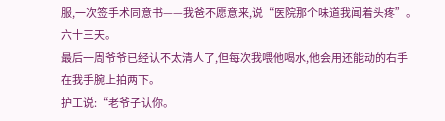服,一次签手术同意书——我爸不愿意来,说“医院那个味道我闻着头疼”。
六十三天。
最后一周爷爷已经认不太清人了,但每次我喂他喝水,他会用还能动的右手在我手腕上拍两下。
护工说:“老爷子认你。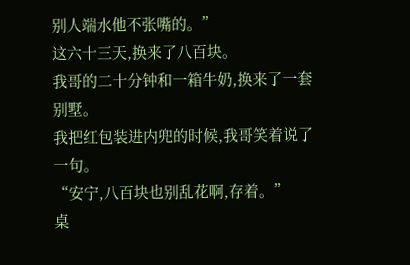别人端水他不张嘴的。”
这六十三天,换来了八百块。
我哥的二十分钟和一箱牛奶,换来了一套别墅。
我把红包装进内兜的时候,我哥笑着说了一句。
“安宁,八百块也别乱花啊,存着。”
桌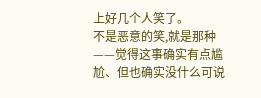上好几个人笑了。
不是恶意的笑,就是那种——觉得这事确实有点尴尬、但也确实没什么可说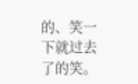的、笑一下就过去了的笑。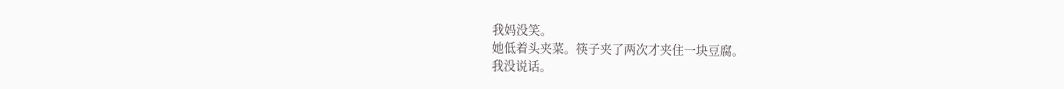我妈没笑。
她低着头夹菜。筷子夹了两次才夹住一块豆腐。
我没说话。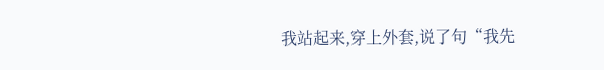我站起来,穿上外套,说了句“我先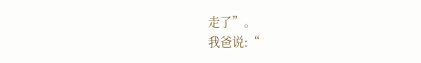走了”。
我爸说:“